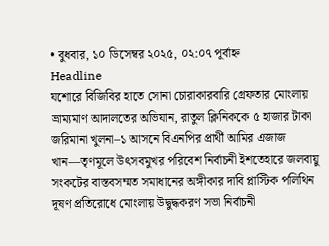• বুধবার, ১০ ডিসেম্বর ২০২৫, ০২:০৭ পূর্বাহ্ন
Headline
যশোরে বিজিবির হাতে সোনা চোরাকারবারি গ্রেফতার মোংলায় ভ্রাম্যমাণ আদালতের অভিযান, রাতুল ক্লিনিককে ৫ হাজার টাকা জরিমানা খুলনা–১ আসনে বিএনপির প্রার্থী আমির এজাজ খান—তৃণমূলে উৎসবমুখর পরিবেশ নির্বাচনী ইশতেহারে জলবায়ু সংকটের বাস্তবসম্মত সমাধানের অঙ্গীকার দাবি প্লাস্টিক পলিথিন দূষণ প্রতিরোধে মোংলায় উদ্বুদ্ধকরণ সভা নির্বাচনী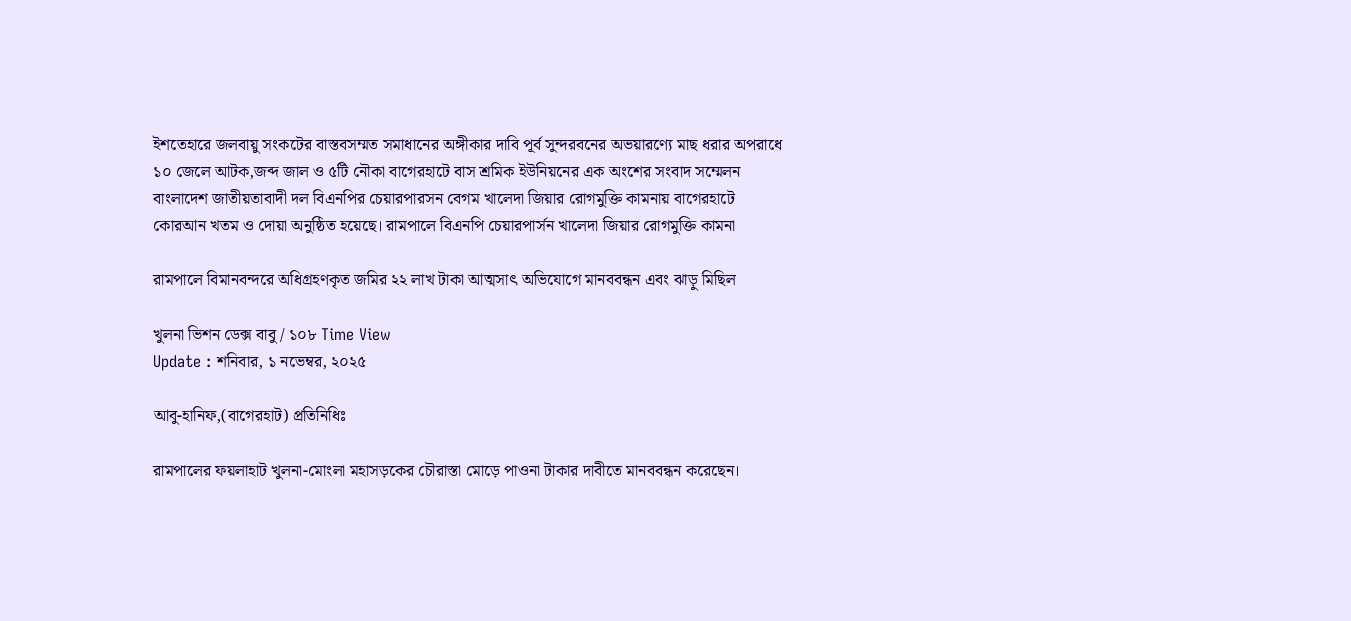ইশতেহারে জলবায়ু সংকটের বাস্তবসম্মত সমাধানের অঙ্গীকার দাবি পূর্ব সুন্দরবনের অভয়ারণ্যে মাছ ধরার অপরাধে ১০ জেলে আটক,জব্দ জাল ও ৫টি নৌকা বাগেরহাটে বাস শ্রমিক ইউনিয়নের এক অংশের সংবাদ সম্মেলন বাংলাদেশ জাতীয়তাবাদী দল বিএনপির চেয়ারপারসন বেগম খালেদা জিয়ার রোগমুক্তি কামনায় বাগেরহাটে কোরআন খতম ও দোয়া অনুষ্ঠিত হয়েছে। রামপালে বিএনপি চেয়ারপার্সন খালেদা জিয়ার রোগমুক্তি কামনা

রামপালে বিমানবন্দরে অধিগ্রহণকৃত জমির ২২ লাখ টাকা আত্মসাৎ অভিযোগে মানববন্ধন এবং ঝাড়ু মিছিল

খুলনা ভিশন ডেক্স বাবু / ১০৮ Time View
Update : শনিবার, ১ নভেম্বর, ২০২৫

আবু-হানিফ,(বাগেরহাট) প্রতিনিধিঃ

রামপালের ফয়লাহাট খুলনা-মোংলা মহাসড়কের চৌরাস্তা মোড়ে পাওনা টাকার দাবীতে মানববন্ধন করেছেন।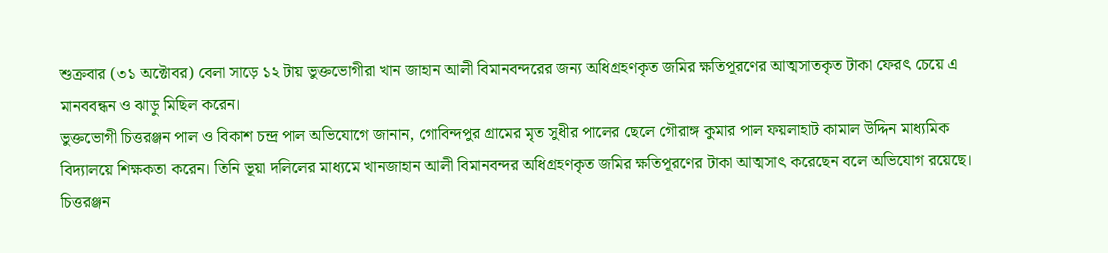শুক্রবার (৩১ অক্টোবর) বেলা সাড়ে ১২ টায় ভুক্তভোগীরা খান জাহান আলী বিমানবন্দরের জন্য অধিগ্রহণকৃত জমির ক্ষতিপূরণের আত্মসাতকৃত টাকা ফেরৎ চেয়ে এ মানববন্ধন ও ঝাড়ু মিছিল করেন।
ভুক্তভোগী চিত্তরঞ্জন পাল ও বিকাশ চন্দ্র পাল অভিযোগে জানান, গোবিন্দপুর গ্রামের মৃত সুধীর পালের ছেলে গৌরাঙ্গ কুমার পাল ফয়লাহাট কামাল উদ্দিন মাধ্যমিক বিদ্যালয়ে শিক্ষকতা করেন। তিনি ভূয়া দলিলের মাধ্যমে খানজাহান আলী বিমানবন্দর অধিগ্রহণকৃত জমির ক্ষতিপূরণের টাকা আত্মসাৎ করেছেন বলে অভিযোগ রয়েছে।
চিত্তরঞ্জন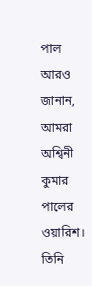পাল আরও জানান, আমরা অশ্বিনী কুমার পালের ওয়ারিশ। তিনি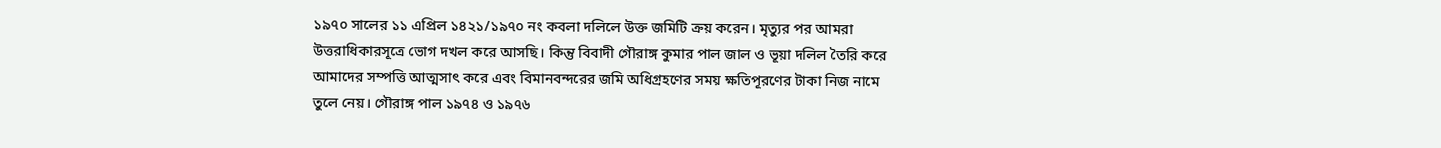১৯৭০ সালের ১১ এপ্রিল ১৪২১/১৯৭০ নং কবলা দলিলে উক্ত জমিটি ক্রয় করেন। মৃত্যুর পর আমরা উত্তরাধিকারসূত্রে ভোগ দখল করে আসছি। কিন্তু বিবাদী গৌরাঙ্গ কুমার পাল জাল ও ভূয়া দলিল তৈরি করে আমাদের সম্পত্তি আত্মসাৎ করে এবং বিমানবন্দরের জমি অধিগ্রহণের সময় ক্ষতিপূরণের টাকা নিজ নামে তুলে নেয়। গৌরাঙ্গ পাল ১৯৭৪ ও ১৯৭৬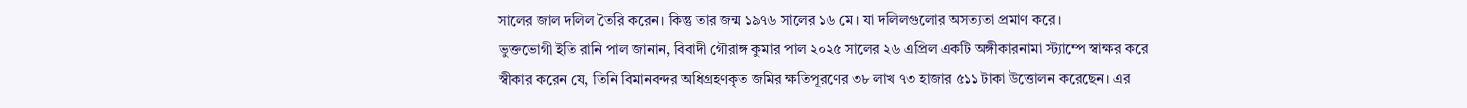সালের জাল দলিল তৈরি করেন। কিন্তু তার জন্ম ১৯৭৬ সালের ১৬ মে। যা দলিলগুলোর অসত্যতা প্রমাণ করে।
ভুক্তভোগী ইতি রানি পাল জানান, বিবাদী গৌরাঙ্গ কুমার পাল ২০২৫ সালের ২৬ এপ্রিল একটি অঙ্গীকারনামা স্ট্যাম্পে স্বাক্ষর করে স্বীকার করেন যে, তিনি বিমানবন্দর অধিগ্রহণকৃত জমির ক্ষতিপূরণের ৩৮ লাখ ৭৩ হাজার ৫১১ টাকা উত্তোলন করেছেন। এর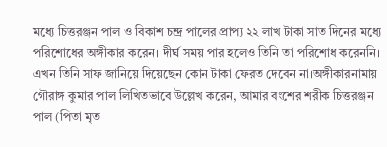মধ্যে চিত্তরঞ্জন পাল ও বিকাশ চন্দ্র পালের প্রাপ্য ২২ লাখ টাকা সাত দিনের মধ্যে পরিশোধের অঙ্গীকার করেন। দীর্ঘ সময় পার হলেও তিনি তা পরিশোধ করেননি। এখন তিনি সাফ জানিয়ে দিয়েছেন কোন টাকা ফেরত দেবেন না।অঙ্গীকারনামায় গৌরাঙ্গ কুমার পাল লিখিতভাবে উল্লেখ করেন, আমার বংশের শরীক চিত্তরঞ্জন পাল (পিতা মৃত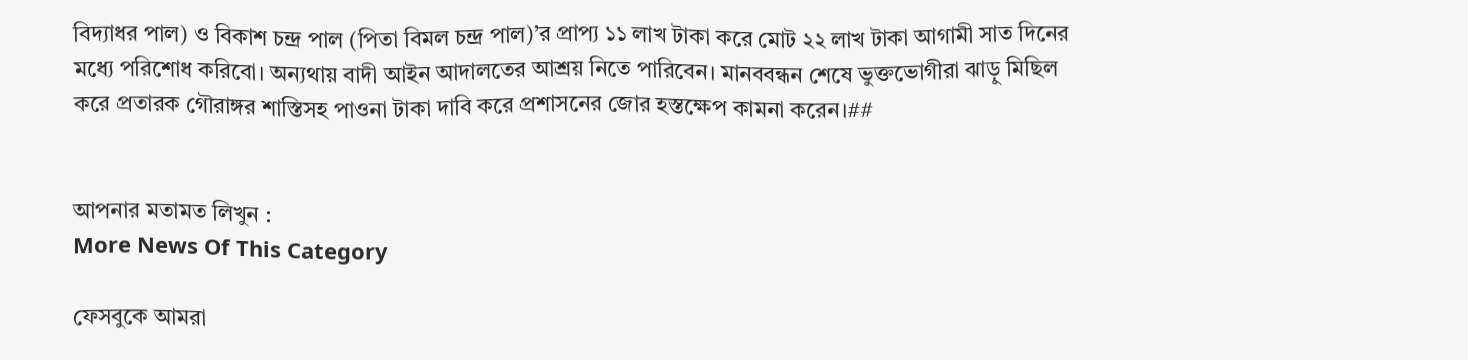বিদ্যাধর পাল) ও বিকাশ চন্দ্র পাল (পিতা বিমল চন্দ্র পাল)’র প্রাপ্য ১১ লাখ টাকা করে মোট ২২ লাখ টাকা আগামী সাত দিনের মধ্যে পরিশোধ করিবো। অন্যথায় বাদী আইন আদালতের আশ্রয় নিতে পারিবেন। মানববন্ধন শেষে ভুক্তভোগীরা ঝাড়ু মিছিল করে প্রতারক গৌরাঙ্গর শাস্তিসহ পাওনা টাকা দাবি করে প্রশাসনের জোর হস্তক্ষেপ কামনা করেন।##


আপনার মতামত লিখুন :
More News Of This Category

ফেসবুকে আমরা